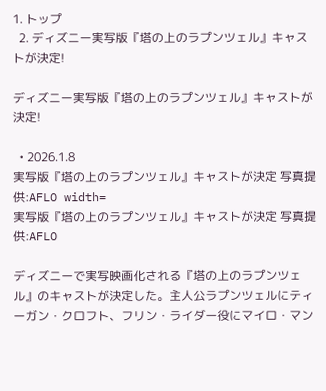1. トップ
  2. ディズニー実写版『塔の上のラプンツェル』キャストが決定!

ディズニー実写版『塔の上のラプンツェル』キャストが決定!

  • 2026.1.8
実写版『塔の上のラプンツェル』キャストが決定 写真提供:AFLO width=
実写版『塔の上のラプンツェル』キャストが決定 写真提供:AFLO

ディズニーで実写映画化される『塔の上のラプンツェル』のキャストが決定した。主人公ラプンツェルにティーガン・クロフト、フリン・ライダー役にマイロ・マン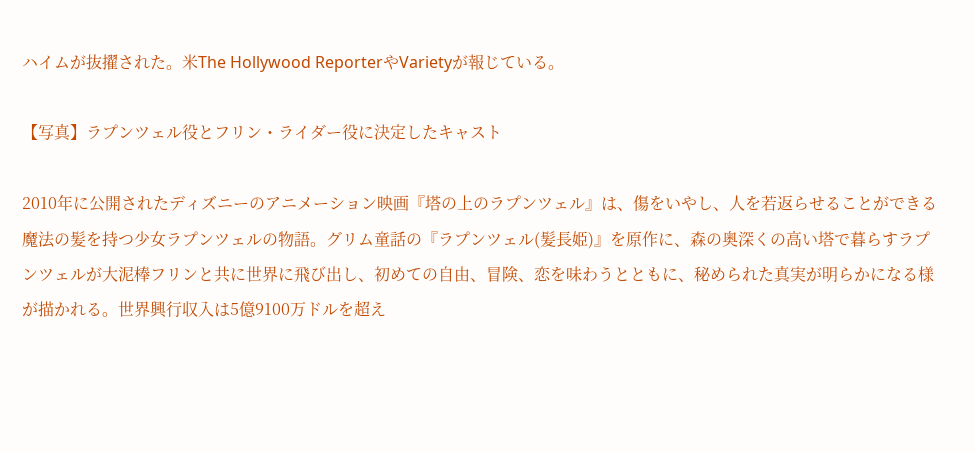ハイムが抜擢された。米The Hollywood ReporterやVarietyが報じている。

【写真】ラプンツェル役とフリン・ライダー役に決定したキャスト

2010年に公開されたディズニーのアニメーション映画『塔の上のラプンツェル』は、傷をいやし、人を若返らせることができる魔法の髪を持つ少女ラプンツェルの物語。グリム童話の『ラプンツェル(髪長姫)』を原作に、森の奥深くの高い塔で暮らすラプンツェルが大泥棒フリンと共に世界に飛び出し、初めての自由、冒険、恋を味わうとともに、秘められた真実が明らかになる様が描かれる。世界興行収入は5億9100万ドルを超え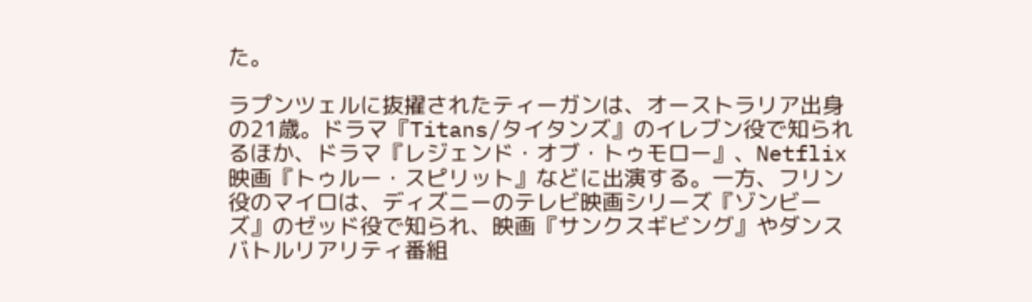た。

ラプンツェルに抜擢されたティーガンは、オーストラリア出身の21歳。ドラマ『Titans/タイタンズ』のイレブン役で知られるほか、ドラマ『レジェンド・オブ・トゥモロー』、Netflix映画『トゥルー・スピリット』などに出演する。一方、フリン役のマイロは、ディズニーのテレビ映画シリーズ『ゾンビーズ』のゼッド役で知られ、映画『サンクスギビング』やダンスバトルリアリティ番組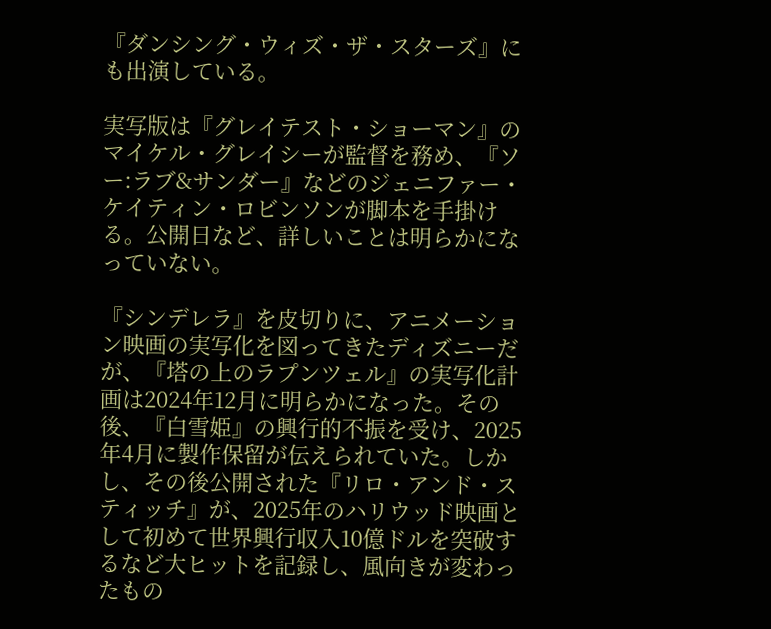『ダンシング・ウィズ・ザ・スターズ』にも出演している。

実写版は『グレイテスト・ショーマン』のマイケル・グレイシーが監督を務め、『ソー:ラブ&サンダー』などのジェニファー・ケイティン・ロビンソンが脚本を手掛ける。公開日など、詳しいことは明らかになっていない。

『シンデレラ』を皮切りに、アニメーション映画の実写化を図ってきたディズニーだが、『塔の上のラプンツェル』の実写化計画は2024年12月に明らかになった。その後、『白雪姫』の興行的不振を受け、2025年4月に製作保留が伝えられていた。しかし、その後公開された『リロ・アンド・スティッチ』が、2025年のハリウッド映画として初めて世界興行収入10億ドルを突破するなど大ヒットを記録し、風向きが変わったもの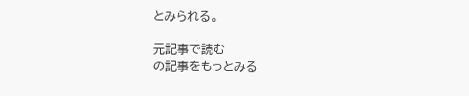とみられる。

元記事で読む
の記事をもっとみる